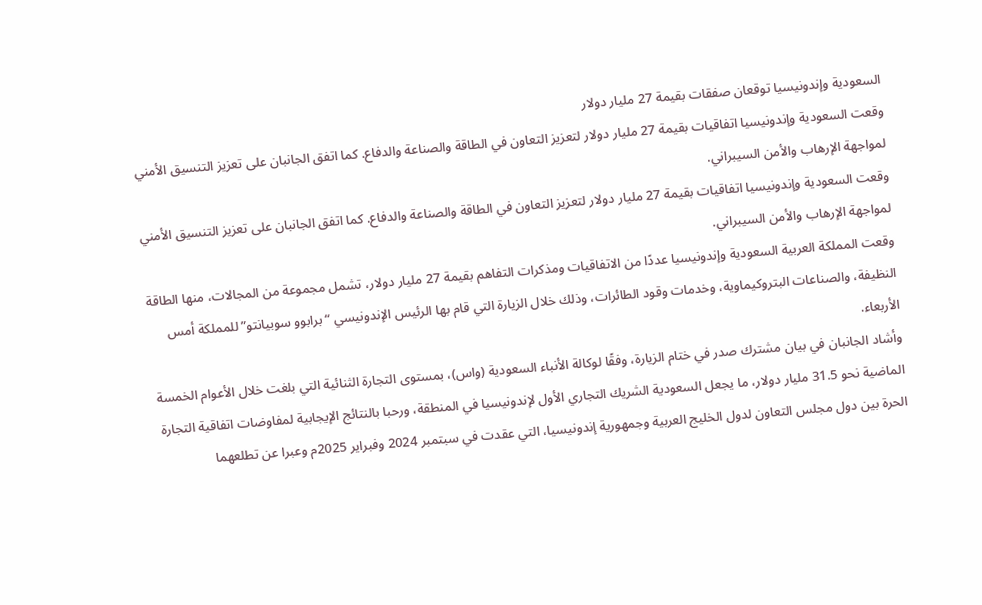السعودية وإندونيسيا توقعان صفقات بقيمة 27 مليار دولار
وقعت السعودية وإندونيسيا اتفاقيات بقيمة 27 مليار دولار لتعزيز التعاون في الطاقة والصناعة والدفاع. كما اتفق الجانبان على تعزيز التنسيق الأمني لمواجهة الإرهاب والأمن السيبراني.
وقعت السعودية وإندونيسيا اتفاقيات بقيمة 27 مليار دولار لتعزيز التعاون في الطاقة والصناعة والدفاع. كما اتفق الجانبان على تعزيز التنسيق الأمني لمواجهة الإرهاب والأمن السيبراني.
وقعت المملكة العربية السعودية وإندونيسيا عددًا من الاتفاقيات ومذكرات التفاهم بقيمة 27 مليار دولار، تشمل مجموعة من المجالات، منها الطاقة النظيفة، والصناعات البتروكيماوية، وخدمات وقود الطائرات، وذلك خلال الزيارة التي قام بها الرئيس الإندونيسي “برابوو سوبيانتو” للمملكة أمس الأربعاء.
وأشاد الجانبان في بيان مشترك صدر في ختام الزيارة، وفقًا لوكالة الأنباء السعودية (واس)، بمستوى التجارة الثنائية التي بلغت خلال الأعوام الخمسة الماضية نحو 31.5 مليار دولار، ما يجعل السعودية الشريك التجاري الأول لإندونيسيا في المنطقة، ورحبا بالنتائج الإيجابية لمفاوضات اتفاقية التجارة الحرة بين دول مجلس التعاون لدول الخليج العربية وجمهورية إندونيسيا، التي عقدت في سبتمبر 2024 وفبراير 2025م وعبرا عن تطلعهما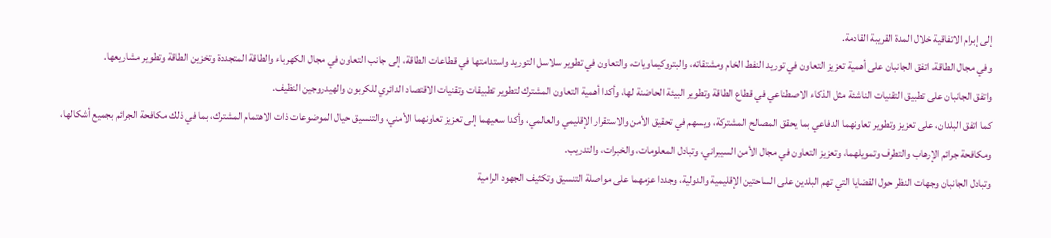إلى إبرام الاتفاقية خلال المدة القريبة القادمة.
وفي مجال الطاقة، اتفق الجانبان على أهمية تعزيز التعاون في توريد النفط الخام ومشتقاته، والبتروكيماويات، والتعاون في تطوير سلاسل التوريد واستدامتها في قطاعات الطاقة، إلى جانب التعاون في مجال الكهرباء والطاقة المتجددة وتخزين الطاقة وتطوير مشاريعها.
واتفق الجانبان على تطبيق التقنيات الناشئة مثل الذكاء الاصطناعي في قطاع الطاقة وتطوير البيئة الحاضنة لها، وأكدا أهمية التعاون المشترك لتطوير تطبيقات وتقنيات الاقتصاد الدائري للكربون والهيدروجين النظيف.
كما اتفق البلدان، على تعزيز وتطوير تعاونهما الدفاعي بما يحقق المصالح المشتركة، ويسهم في تحقيق الأمن والاستقرار الإقليمي والعالمي، وأكدا سعيهما إلى تعزيز تعاونهما الأمني، والتنسيق حيال الموضوعات ذات الاهتمام المشترك، بما في ذلك مكافحة الجرائم بجميع أشكالها، ومكافحة جرائم الإرهاب والتطرف وتمويلهما، وتعزيز التعاون في مجال الأمن السيبراني، وتبادل المعلومات، والخبرات، والتدريب.
وتبادل الجانبان وجهات النظر حول القضايا التي تهم البلدين على الساحتين الإقليمية والدولية، وجددا عزمهما على مواصلة التنسيق وتكثيف الجهود الرامية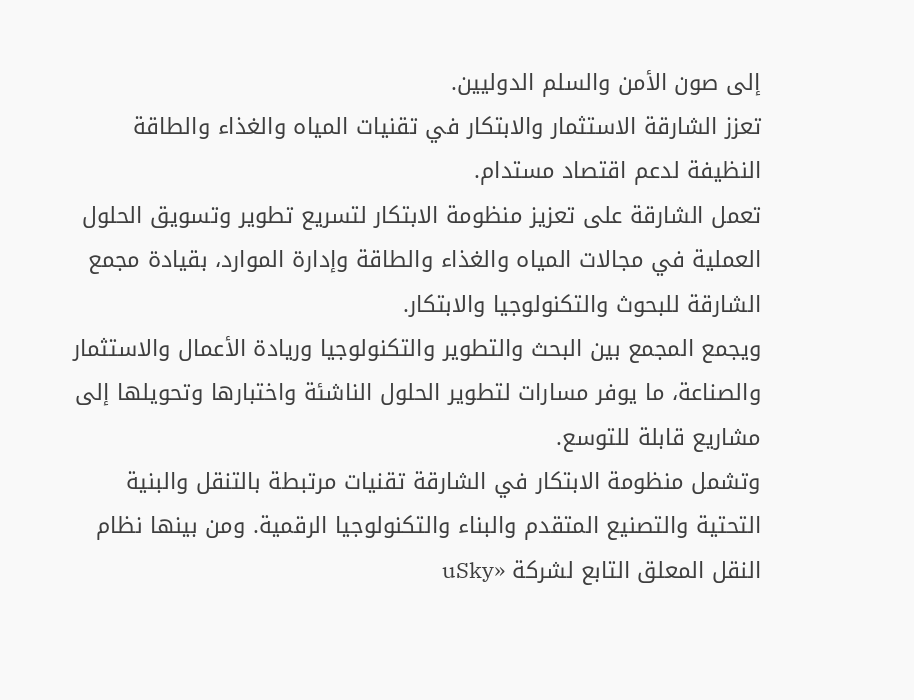إلى صون الأمن والسلم الدوليين.
تعزز الشارقة الاستثمار والابتكار في تقنيات المياه والغذاء والطاقة النظيفة لدعم اقتصاد مستدام.
تعمل الشارقة على تعزيز منظومة الابتكار لتسريع تطوير وتسويق الحلول العملية في مجالات المياه والغذاء والطاقة وإدارة الموارد، بقيادة مجمع الشارقة للبحوث والتكنولوجيا والابتكار.
ويجمع المجمع بين البحث والتطوير والتكنولوجيا وريادة الأعمال والاستثمار والصناعة، ما يوفر مسارات لتطوير الحلول الناشئة واختبارها وتحويلها إلى مشاريع قابلة للتوسع.
وتشمل منظومة الابتكار في الشارقة تقنيات مرتبطة بالتنقل والبنية التحتية والتصنيع المتقدم والبناء والتكنولوجيا الرقمية. ومن بينها نظام النقل المعلق التابع لشركة «uSky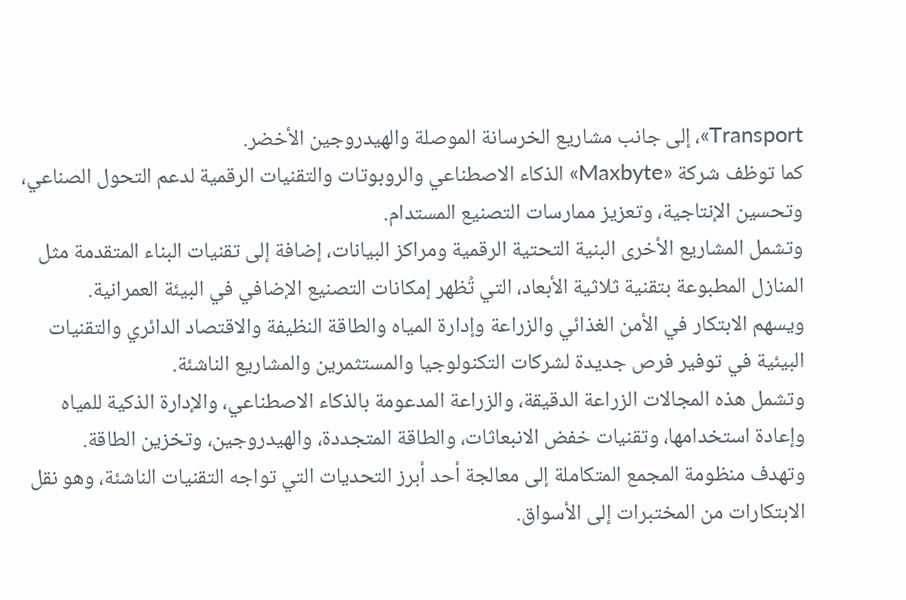Transport»، إلى جانب مشاريع الخرسانة الموصلة والهيدروجين الأخضر.
كما توظف شركة «Maxbyte» الذكاء الاصطناعي والروبوتات والتقنيات الرقمية لدعم التحول الصناعي، وتحسين الإنتاجية، وتعزيز ممارسات التصنيع المستدام.
وتشمل المشاريع الأخرى البنية التحتية الرقمية ومراكز البيانات، إضافة إلى تقنيات البناء المتقدمة مثل المنازل المطبوعة بتقنية ثلاثية الأبعاد، التي تُظهر إمكانات التصنيع الإضافي في البيئة العمرانية.
ويسهم الابتكار في الأمن الغذائي والزراعة وإدارة المياه والطاقة النظيفة والاقتصاد الدائري والتقنيات البيئية في توفير فرص جديدة لشركات التكنولوجيا والمستثمرين والمشاريع الناشئة.
وتشمل هذه المجالات الزراعة الدقيقة، والزراعة المدعومة بالذكاء الاصطناعي، والإدارة الذكية للمياه وإعادة استخدامها، وتقنيات خفض الانبعاثات، والطاقة المتجددة، والهيدروجين، وتخزين الطاقة.
وتهدف منظومة المجمع المتكاملة إلى معالجة أحد أبرز التحديات التي تواجه التقنيات الناشئة، وهو نقل الابتكارات من المختبرات إلى الأسواق.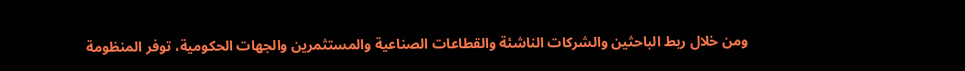ومن خلال ربط الباحثين والشركات الناشئة والقطاعات الصناعية والمستثمرين والجهات الحكومية، توفر المنظومة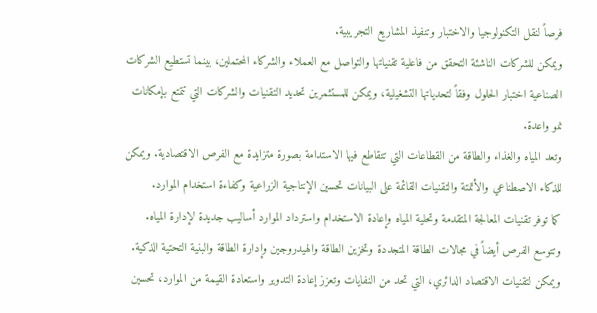فرصاً لنقل التكنولوجيا والاختبار وتنفيذ المشاريع التجريبية.
ويمكن للشركات الناشئة التحقق من فاعلية تقنياتها والتواصل مع العملاء والشركاء المحتملين، بينما تستطيع الشركات الصناعية اختبار الحلول وفقاً لتحدياتها التشغيلية، ويمكن للمستثمرين تحديد التقنيات والشركات التي تتمتع بإمكانات نمو واعدة.
وتعد المياه والغذاء والطاقة من القطاعات التي تتقاطع فيها الاستدامة بصورة متزايدة مع الفرص الاقتصادية. ويمكن للذكاء الاصطناعي والأتمتة والتقنيات القائمة على البيانات تحسين الإنتاجية الزراعية وكفاءة استخدام الموارد.
كما توفر تقنيات المعالجة المتقدمة وتحلية المياه وإعادة الاستخدام واسترداد الموارد أساليب جديدة لإدارة المياه.
وتتوسع الفرص أيضاً في مجالات الطاقة المتجددة وتخزين الطاقة والهيدروجين وإدارة الطاقة والبنية التحتية الذكية. ويمكن لتقنيات الاقتصاد الدائري، التي تحد من النفايات وتعزز إعادة التدوير واستعادة القيمة من الموارد، تحسين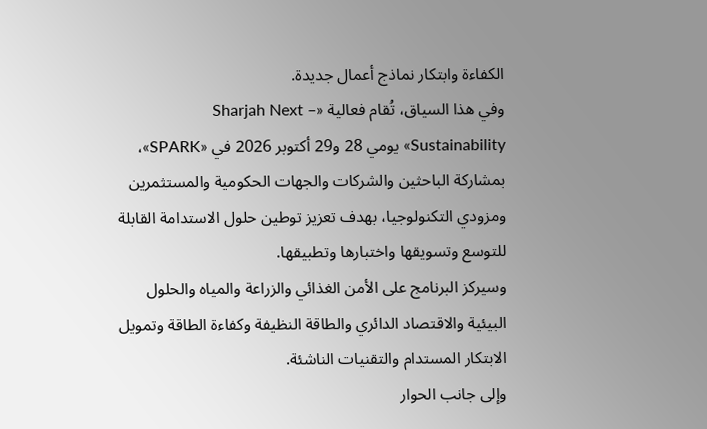الكفاءة وابتكار نماذج أعمال جديدة.
وفي هذا السياق، تُقام فعالية «Sharjah Next – Sustainability» يومي 28 و29 أكتوبر 2026 في «SPARK»، بمشاركة الباحثين والشركات والجهات الحكومية والمستثمرين ومزودي التكنولوجيا، بهدف تعزيز توطين حلول الاستدامة القابلة للتوسع وتسويقها واختبارها وتطبيقها.
وسيركز البرنامج على الأمن الغذائي والزراعة والمياه والحلول البيئية والاقتصاد الدائري والطاقة النظيفة وكفاءة الطاقة وتمويل الابتكار المستدام والتقنيات الناشئة.
وإلى جانب الحوار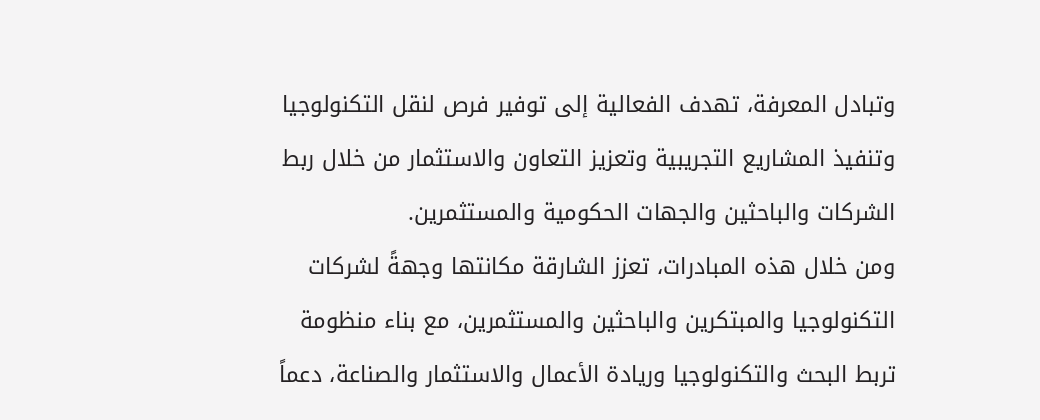وتبادل المعرفة، تهدف الفعالية إلى توفير فرص لنقل التكنولوجيا وتنفيذ المشاريع التجريبية وتعزيز التعاون والاستثمار من خلال ربط الشركات والباحثين والجهات الحكومية والمستثمرين.
ومن خلال هذه المبادرات، تعزز الشارقة مكانتها وجهةً لشركات التكنولوجيا والمبتكرين والباحثين والمستثمرين، مع بناء منظومة تربط البحث والتكنولوجيا وريادة الأعمال والاستثمار والصناعة، دعماً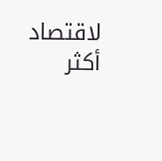لاقتصاد أكثر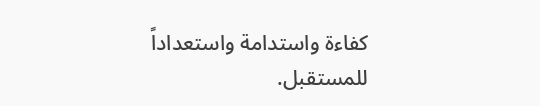كفاءة واستدامة واستعداداً للمستقبل.